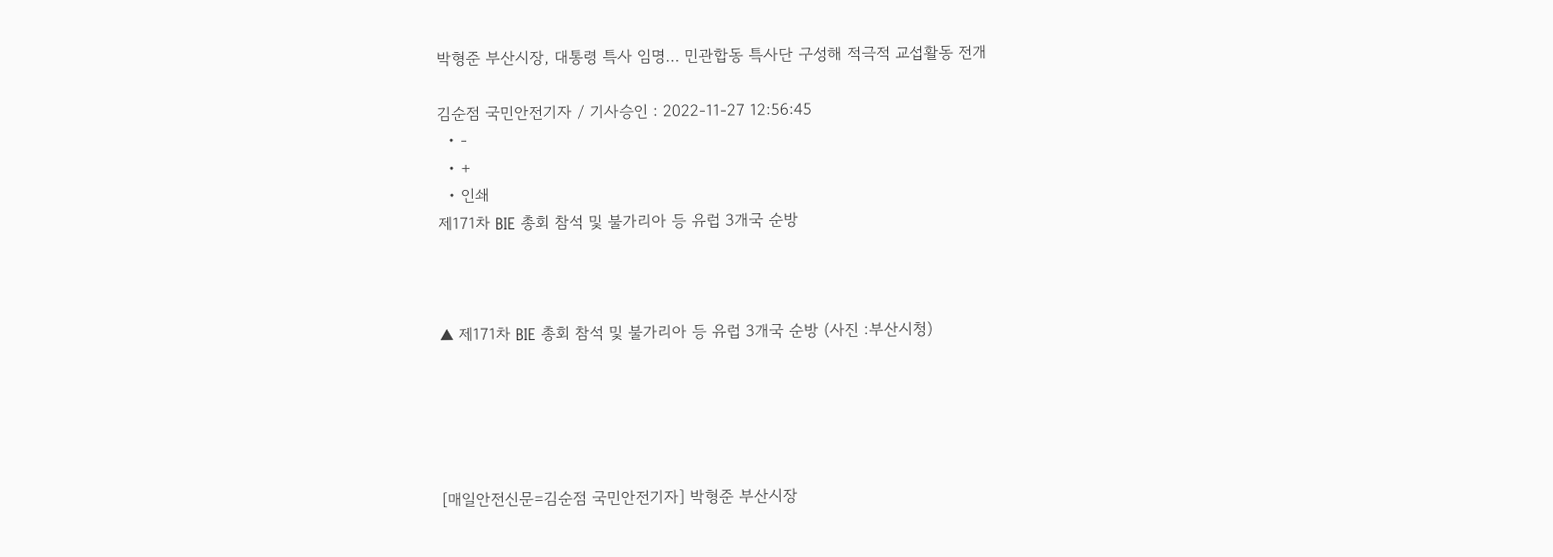박형준 부산시장, 대통령 특사 임명… 민관합동 특사단 구성해 적극적 교섭활동 전개

김순점 국민안전기자 / 기사승인 : 2022-11-27 12:56:45
  • -
  • +
  • 인쇄
제171차 BIE 총회 참석 및 불가리아 등 유럽 3개국 순방



▲ 제171차 BIE 총회 참석 및 불가리아 등 유럽 3개국 순방 (사진 :부산시청)





[매일안전신문=김순점 국민안전기자] 박형준 부산시장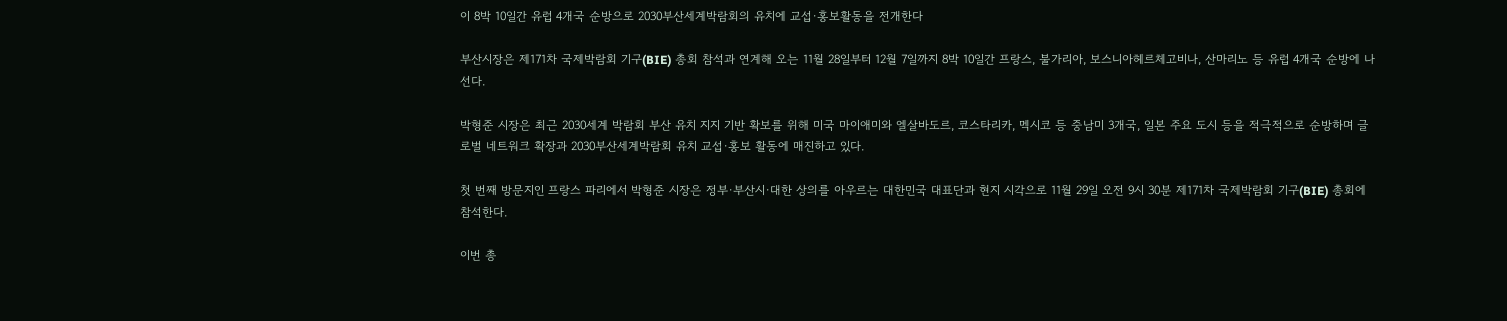이 8박 10일간 유럽 4개국 순방으로 2030부산세계박람회의 유치에 교섭·홍보활동을 전개한다

부산시장은 제171차 국제박람회 기구(BIE) 총회 참석과 연계해 오는 11월 28일부터 12월 7일까지 8박 10일간 프랑스, 불가리아, 보스니아헤르체고비나, 산마리노 등 유럽 4개국 순방에 나선다.

박형준 시장은 최근 2030세계 박람회 부산 유치 지지 기반 확보를 위해 미국 마이애미와 엘살바도르, 코스타리카, 멕시코 등 중남미 3개국, 일본 주요 도시 등을 적극적으로 순방하며 글로벌 네트워크 확장과 2030부산세계박람회 유치 교섭·홍보 활동에 매진하고 있다.

첫 번째 방문지인 프랑스 파리에서 박형준 시장은 정부·부산시·대한 상의를 아우르는 대한민국 대표단과 현지 시각으로 11월 29일 오전 9시 30분 제171차 국제박람회 기구(BIE) 총회에 참석한다.

이번 총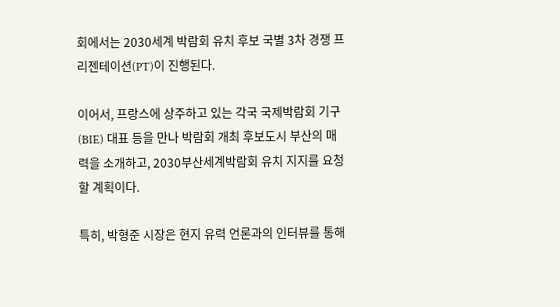회에서는 2030세계 박람회 유치 후보 국별 3차 경쟁 프리젠테이션(PT)이 진행된다.

이어서, 프랑스에 상주하고 있는 각국 국제박람회 기구(BIE) 대표 등을 만나 박람회 개최 후보도시 부산의 매력을 소개하고, 2030부산세계박람회 유치 지지를 요청할 계획이다.

특히, 박형준 시장은 현지 유력 언론과의 인터뷰를 통해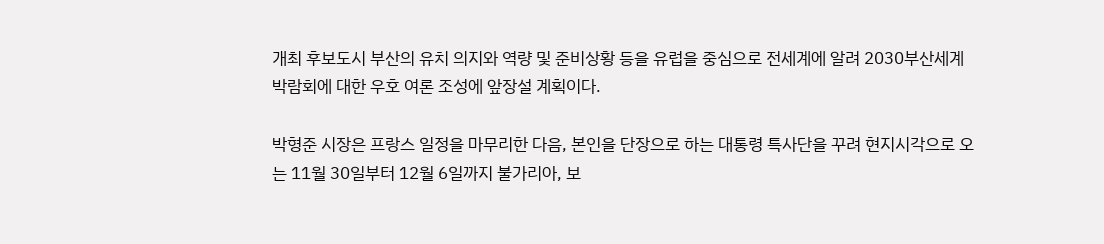개최 후보도시 부산의 유치 의지와 역량 및 준비상황 등을 유럽을 중심으로 전세계에 알려 2030부산세계박람회에 대한 우호 여론 조성에 앞장설 계획이다.

박형준 시장은 프랑스 일정을 마무리한 다음, 본인을 단장으로 하는 대통령 특사단을 꾸려 현지시각으로 오는 11월 30일부터 12월 6일까지 불가리아, 보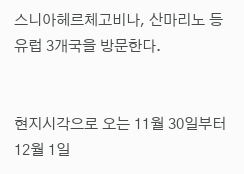스니아헤르체고비나, 산마리노 등 유럽 3개국을 방문한다.


현지시각으로 오는 11월 30일부터 12월 1일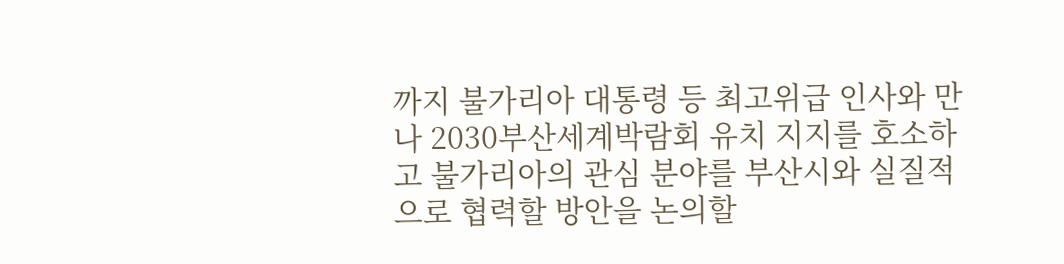까지 불가리아 대통령 등 최고위급 인사와 만나 2030부산세계박람회 유치 지지를 호소하고 불가리아의 관심 분야를 부산시와 실질적으로 협력할 방안을 논의할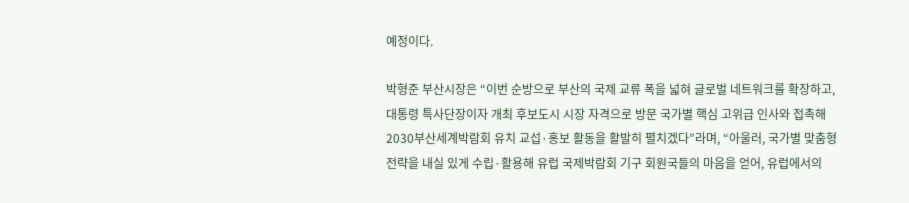예정이다.

박형준 부산시장은 “이번 순방으로 부산의 국제 교류 폭을 넓혀 글로벌 네트워크를 확장하고, 대통령 특사단장이자 개최 후보도시 시장 자격으로 방문 국가별 핵심 고위급 인사와 접촉해 2030부산세계박람회 유치 교섭·홍보 활동을 활발히 펼치겠다”라며, “아울러, 국가별 맞춤형 전략을 내실 있게 수립·활용해 유럽 국제박람회 기구 회원국들의 마음을 얻어, 유럽에서의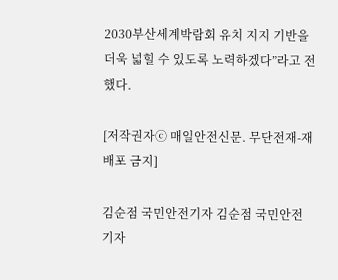2030부산세계박람회 유치 지지 기반을 더욱 넓힐 수 있도록 노력하겠다”라고 전했다.

[저작권자ⓒ 매일안전신문. 무단전재-재배포 금지]

김순점 국민안전기자 김순점 국민안전기자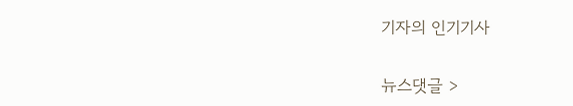기자의 인기기사

뉴스댓글 >